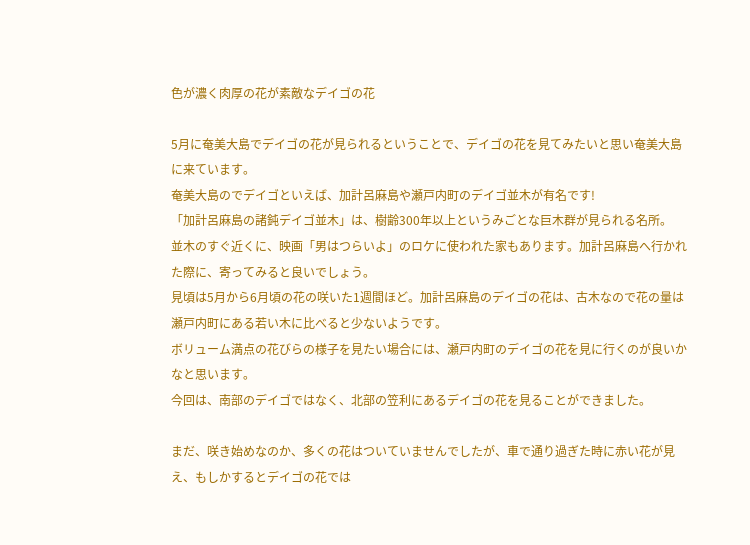色が濃く肉厚の花が素敵なデイゴの花

5月に奄美大島でデイゴの花が見られるということで、デイゴの花を見てみたいと思い奄美大島に来ています。
奄美大島のでデイゴといえば、加計呂麻島や瀬戸内町のデイゴ並木が有名です!
「加計呂麻島の諸鈍デイゴ並木」は、樹齢300年以上というみごとな巨木群が見られる名所。
並木のすぐ近くに、映画「男はつらいよ」のロケに使われた家もあります。加計呂麻島へ行かれた際に、寄ってみると良いでしょう。
見頃は5月から6月頃の花の咲いた1週間ほど。加計呂麻島のデイゴの花は、古木なので花の量は瀬戸内町にある若い木に比べると少ないようです。
ボリューム満点の花びらの様子を見たい場合には、瀬戸内町のデイゴの花を見に行くのが良いかなと思います。
今回は、南部のデイゴではなく、北部の笠利にあるデイゴの花を見ることができました。

まだ、咲き始めなのか、多くの花はついていませんでしたが、車で通り過ぎた時に赤い花が見え、もしかするとデイゴの花では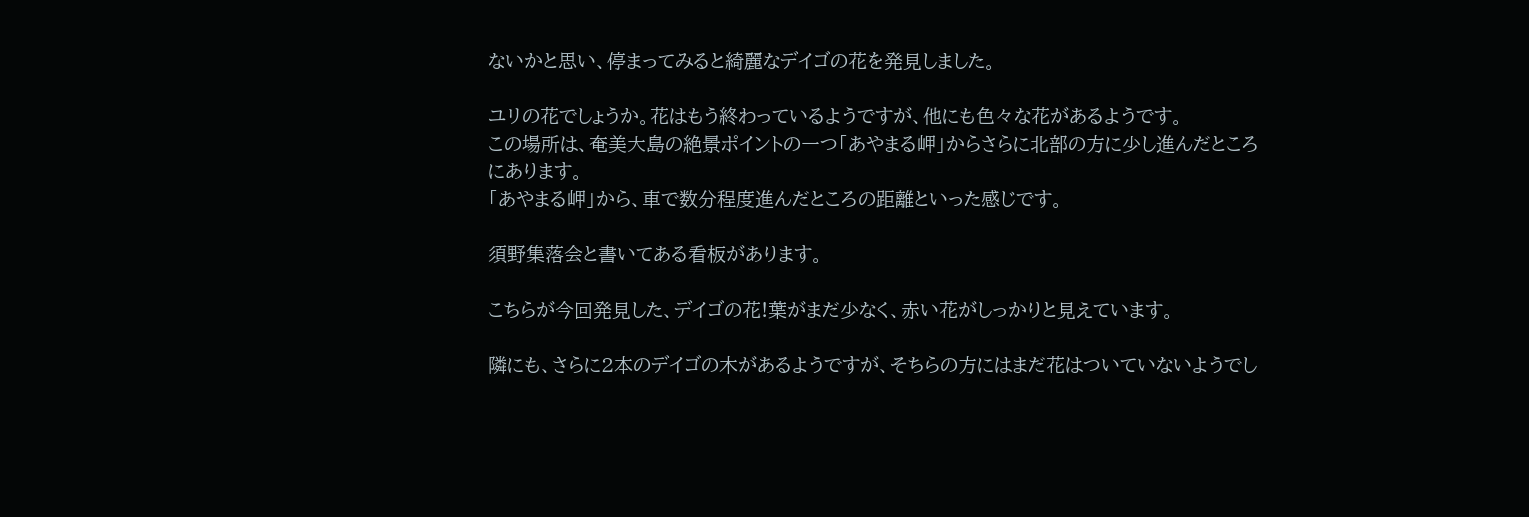ないかと思い、停まってみると綺麗なデイゴの花を発見しました。

ユリの花でしょうか。花はもう終わっているようですが、他にも色々な花があるようです。
この場所は、奄美大島の絶景ポイントの一つ「あやまる岬」からさらに北部の方に少し進んだところにあります。
「あやまる岬」から、車で数分程度進んだところの距離といった感じです。

須野集落会と書いてある看板があります。

こちらが今回発見した、デイゴの花!葉がまだ少なく、赤い花がしっかりと見えています。

隣にも、さらに2本のデイゴの木があるようですが、そちらの方にはまだ花はついていないようでし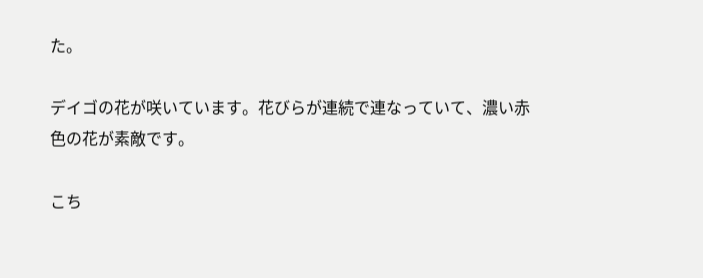た。

デイゴの花が咲いています。花びらが連続で連なっていて、濃い赤色の花が素敵です。

こち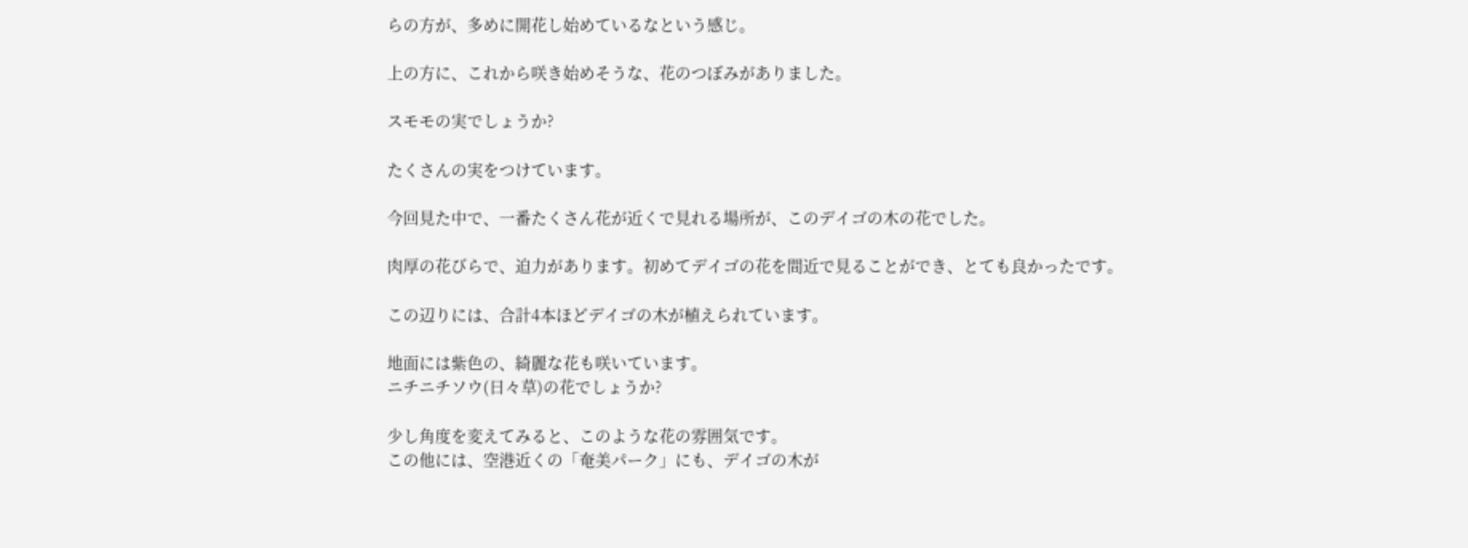らの方が、多めに開花し始めているなという感じ。

上の方に、これから咲き始めそうな、花のつぼみがありました。

スモモの実でしょうか?

たくさんの実をつけています。

今回見た中で、一番たくさん花が近くで見れる場所が、このデイゴの木の花でした。

肉厚の花びらで、迫力があります。初めてデイゴの花を間近で見ることができ、とても良かったです。

この辺りには、合計4本ほどデイゴの木が植えられています。

地面には紫色の、綺麗な花も咲いています。
ニチニチソウ(日々草)の花でしょうか?

少し角度を変えてみると、このような花の雰囲気です。
この他には、空港近くの「奄美パーク」にも、デイゴの木が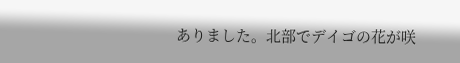ありました。北部でデイゴの花が咲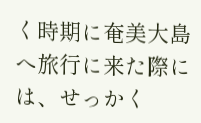く時期に奄美大島へ旅行に来た際には、せっかく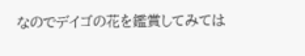なのでデイゴの花を鑑賞してみては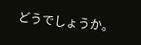どうでしょうか。